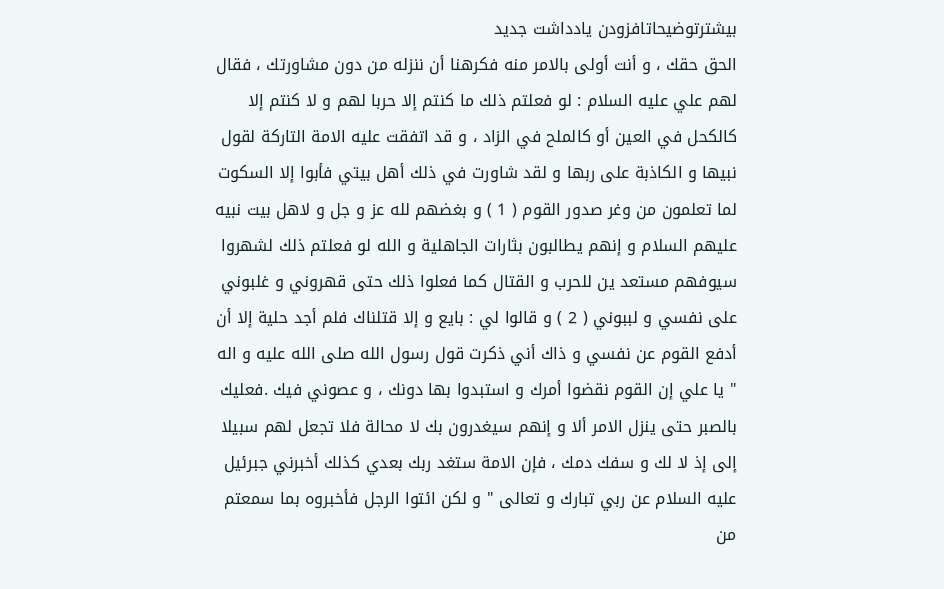بیشترتوضیحاتافزودن یادداشت جدید
الحق حقك ، و أنت أولى بالامر منه فكرهنا أن ننزله من دون مشاورتك ، فقال لهم علي عليه السلام : لو فعلتم ذلك ما كنتم إلا حربا لهم و لا كنتم إلا كالكحل في العين أو كالملح في الزاد ، و قد اتفقت عليه الامة التاركة لقول نبيها و الكاذبة على ربها و لقد شاورت في ذلك أهل بيتي فأبوا إلا السكوت لما تعلمون من وغر صدور القوم ( 1 ) و بغضهم لله عز و جل و لاهل بيت نبيه عليهم السلام و إنهم يطالبون بثارات الجاهلية و الله لو فعلتم ذلك لشهروا سيوفهم مستعد ين للحرب و القتال كما فعلوا ذلك حتى قهروني و غلبوني على نفسي و لببوني ( 2 ) و قالوا لي : بايع و إلا قتلناك فلم أجد حلية إلا أن أدفع القوم عن نفسي و ذاك أني ذكرت قول رسول الله صلى الله عليه و اله " يا علي إن القوم نقضوا أمرك و استبدوا بها دونك ، و عصوني فيك .فعليك بالصبر حتى ينزل الامر ألا و إنهم سيغدرون بك لا محالة فلا تجعل لهم سبيلا إلى إذ لا لك و سفك دمك ، فإن الامة ستغد ربك بعدي كذلك أخبرني جبرئيل عليه السلام عن ربي تبارك و تعالى " و لكن ائتوا الرجل فأخبروه بما سمعتم من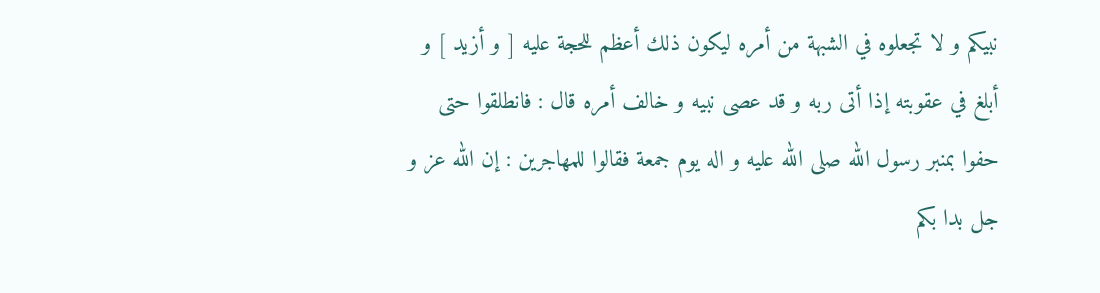نبيكم و لا تجعلوه في الشبهة من أمره ليكون ذلك أعظم للحجة عليه [ و أزيد ] و أبلغ في عقوبته إذا أتى ربه و قد عصى نبيه و خالف أمره قال : فانطلقوا حتى حفوا بمنبر رسول الله صلى الله عليه و اله يوم جمعة فقالوا للمهاجرين : إن الله عز و جل بدا بكم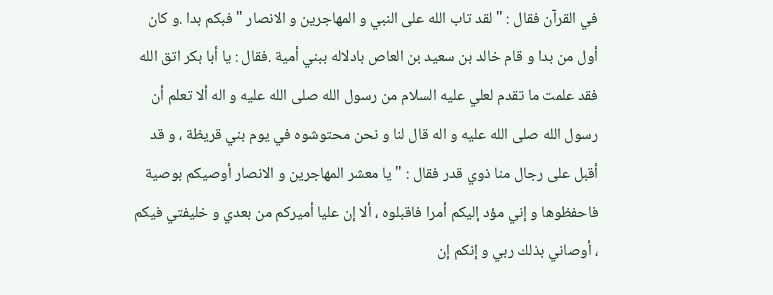في القرآن فقال : " لقد تاب الله على النبي و المهاجرين و الانصار " فبكم بدا .و كان أول من بدا و قام خالد بن سعيد بن العاص بادلاله ببني أمية .فقال : يا أبا بكر اتق الله فقد علمت ما تقدم لعلي عليه السلام من رسول الله صلى الله عليه و اله ألا تعلم أن رسول الله صلى الله عليه و اله قال لنا و نحن محتوشوه في يوم بني قريظة ، و قد أقبل على رجال منا ذوي قدر فقال : " يا معشر المهاجرين و الانصار أوصيكم بوصية فاحفظوها و إني مؤد إليكم أمرا فاقبلوه ، ألا إن عليا أميركم من بعدي و خليفتي فيكم ، أوصاني بذلك ربي و إنكم إن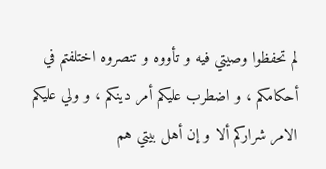لم تحفظوا وصيتي فيه و تأووه و تنصروه اختلفتم في أحكامكم ، و اضطرب عليكم أمر دينكم ، و ولي عليكم الامر شراركم ألا و إن أهل بيتي هم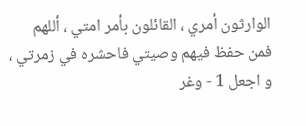الوارثون أمري ، القائلون بأمر امتي ، أللهم فمن حفظ فيهم وصيتي فاحشره في زمرتي ، و اجعل 1 - وغر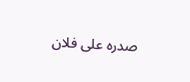صدره على فلان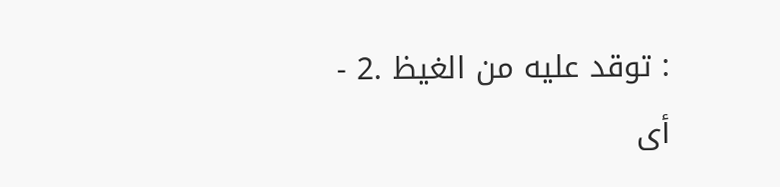: توقد عليه من الغيظ .2 - أى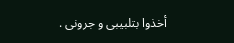أخذوا بتلبيبى و جرونى .